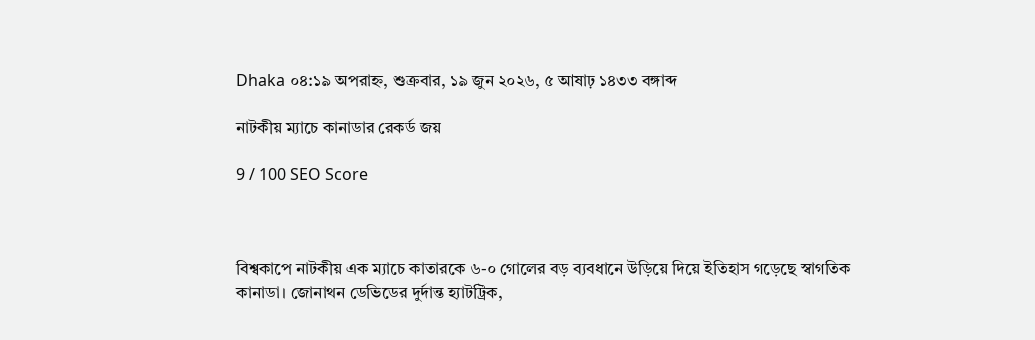Dhaka ০৪:১৯ অপরাহ্ন, শুক্রবার, ১৯ জুন ২০২৬, ৫ আষাঢ় ১৪৩৩ বঙ্গাব্দ

নাটকীয় ম্যাচে কানাডার রেকর্ড জয়

9 / 100 SEO Score



বিশ্বকাপে নাটকীয় এক ম্যাচে কাতারকে ৬-০ গোলের বড় ব্যবধানে উড়িয়ে দিয়ে ইতিহাস গড়েছে স্বাগতিক কানাডা। জোনাথন ডেভিডের দুর্দান্ত হ্যাটট্রিক,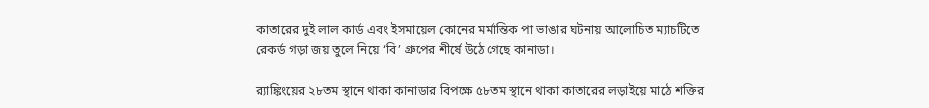কাতারের দুই লাল কার্ড এবং ইসমায়েল কোনের মর্মান্তিক পা ভাঙার ঘটনায় আলোচিত ম্যাচটিতে রেকর্ড গড়া জয় তুলে নিয়ে ‘বি’ গ্রুপের শীর্ষে উঠে গেছে কানাডা।

র‍্যাঙ্কিংয়ের ২৮তম স্থানে থাকা কানাডার বিপক্ষে ৫৮তম স্থানে থাকা কাতারের লড়াইয়ে মাঠে শক্তির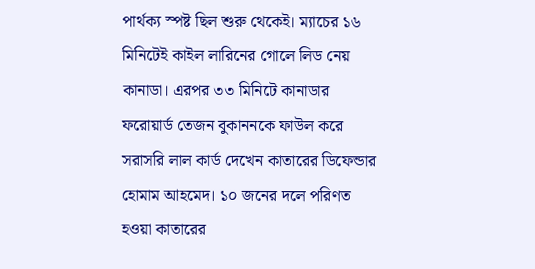পার্থক্য স্পষ্ট ছিল শুরু থেকেই। ম্যাচের ১৬ মিনিটেই কাইল লারিনের গোলে লিড নেয় কানাডা। এরপর ৩৩ মিনিটে কানাডার ফরোয়ার্ড তেজন বুকাননকে ফাউল করে সরাসরি লাল কার্ড দেখেন কাতারের ডিফেন্ডার হোমাম আহমেদ। ১০ জনের দলে পরিণত হওয়া কাতারের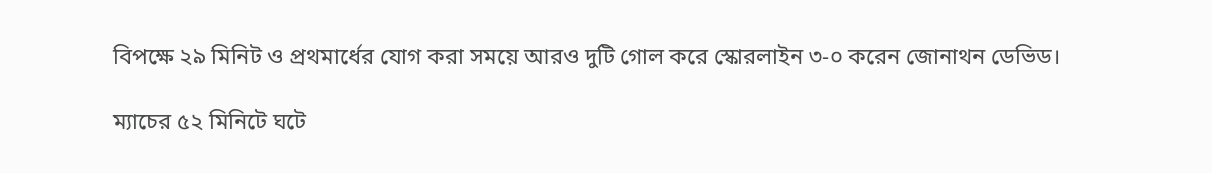বিপক্ষে ২৯ মিনিট ও প্রথমার্ধের যোগ করা সময়ে আরও দুটি গোল করে স্কোরলাইন ৩-০ করেন জোনাথন ডেভিড।

ম্যাচের ৫২ মিনিটে ঘটে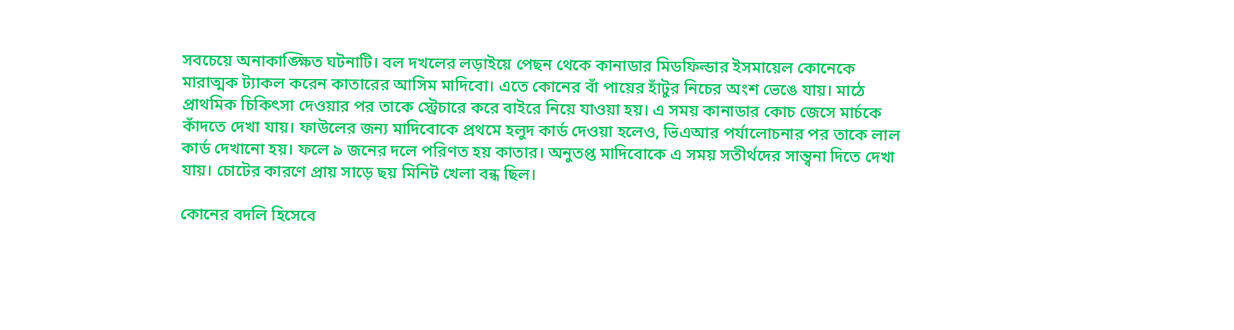সবচেয়ে অনাকাঙ্ক্ষিত ঘটনাটি। বল দখলের লড়াইয়ে পেছন থেকে কানাডার মিডফিল্ডার ইসমায়েল কোনেকে মারাত্মক ট্যাকল করেন কাতারের আসিম মাদিবো। এতে কোনের বাঁ পায়ের হাঁটুর নিচের অংশ ভেঙে যায়। মাঠে প্রাথমিক চিকিৎসা দেওয়ার পর তাকে স্ট্রেচারে করে বাইরে নিয়ে যাওয়া হয়। এ সময় কানাডার কোচ জেসে মার্চকে কাঁদতে দেখা যায়। ফাউলের জন্য মাদিবোকে প্রথমে হলুদ কার্ড দেওয়া হলেও, ভিএআর পর্যালোচনার পর তাকে লাল কার্ড দেখানো হয়। ফলে ৯ জনের দলে পরিণত হয় কাতার। অনুতপ্ত মাদিবোকে এ সময় সতীর্থদের সান্ত্বনা দিতে দেখা যায়। চোটের কারণে প্রায় সাড়ে ছয় মিনিট খেলা বন্ধ ছিল।

কোনের বদলি হিসেবে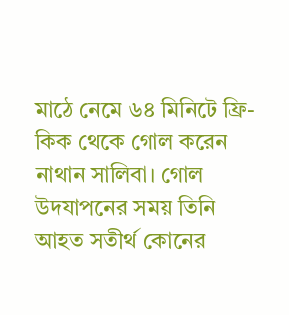মাঠে নেমে ৬৪ মিনিটে ফ্রি-কিক থেকে গোল করেন নাথান সালিবা। গোল উদযাপনের সময় তিনি আহত সতীর্থ কোনের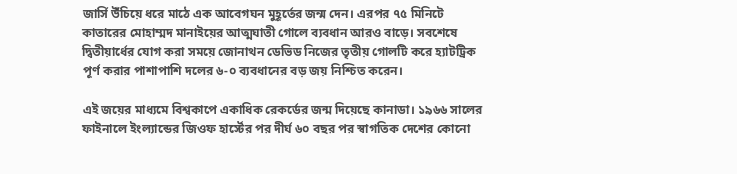জার্সি উঁচিয়ে ধরে মাঠে এক আবেগঘন মুহূর্তের জন্ম দেন। এরপর ৭৫ মিনিটে কাতারের মোহাম্মদ মানাইয়ের আত্মঘাতী গোলে ব্যবধান আরও বাড়ে। সবশেষে দ্বিতীয়ার্ধের যোগ করা সময়ে জোনাথন ডেভিড নিজের তৃতীয় গোলটি করে হ্যাটট্রিক পূর্ণ করার পাশাপাশি দলের ৬-০ ব্যবধানের বড় জয় নিশ্চিত করেন।

এই জয়ের মাধ্যমে বিশ্বকাপে একাধিক রেকর্ডের জন্ম দিয়েছে কানাডা। ১৯৬৬ সালের ফাইনালে ইংল্যান্ডের জিওফ হার্স্টের পর দীর্ঘ ৬০ বছর পর স্বাগতিক দেশের কোনো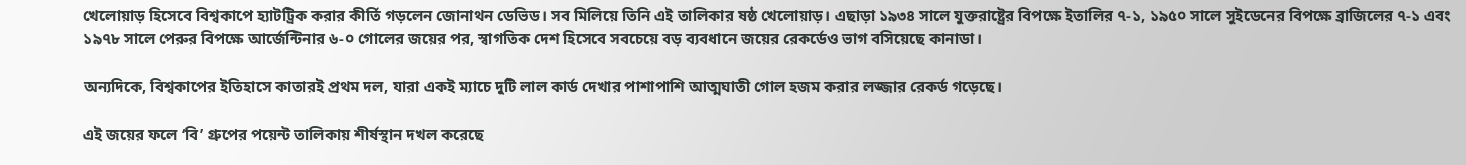খেলোয়াড় হিসেবে বিশ্বকাপে হ্যাটট্রিক করার কীর্তি গড়লেন জোনাথন ডেভিড। সব মিলিয়ে তিনি এই তালিকার ষষ্ঠ খেলোয়াড়। এছাড়া ১৯৩৪ সালে যুক্তরাষ্ট্রের বিপক্ষে ইতালির ৭-১, ১৯৫০ সালে সুইডেনের বিপক্ষে ব্রাজিলের ৭-১ এবং ১৯৭৮ সালে পেরুর বিপক্ষে আর্জেন্টিনার ৬-০ গোলের জয়ের পর, স্বাগতিক দেশ হিসেবে সবচেয়ে বড় ব্যবধানে জয়ের রেকর্ডেও ভাগ বসিয়েছে কানাডা।

অন্যদিকে, বিশ্বকাপের ইতিহাসে কাতারই প্রথম দল, যারা একই ম্যাচে দুটি লাল কার্ড দেখার পাশাপাশি আত্মঘাতী গোল হজম করার লজ্জার রেকর্ড গড়েছে।

এই জয়ের ফলে ‘বি’ গ্রুপের পয়েন্ট তালিকায় শীর্ষস্থান দখল করেছে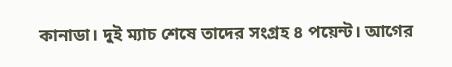কানাডা। দুই ম্যাচ শেষে তাদের সংগ্রহ ৪ পয়েন্ট। আগের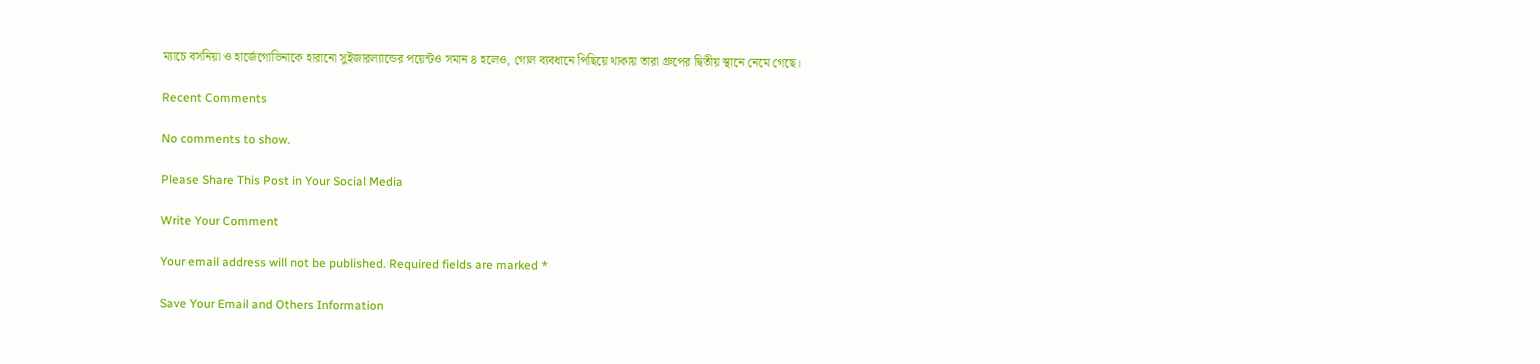ম্যাচে বসনিয়া ও হার্জেগোভিনাকে হারানো সুইজারল্যান্ডের পয়েন্টও সমান ৪ হলেও, গোল ব্যবধানে পিছিয়ে থাকায় তারা গ্রুপের দ্বিতীয় স্থানে নেমে গেছে।

Recent Comments

No comments to show.

Please Share This Post in Your Social Media

Write Your Comment

Your email address will not be published. Required fields are marked *

Save Your Email and Others Information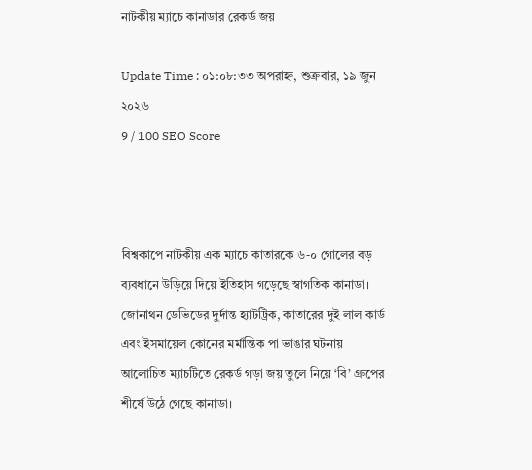নাটকীয় ম্যাচে কানাডার রেকর্ড জয়

Update Time : ০১:০৮:৩৩ অপরাহ্ন, শুক্রবার, ১৯ জুন ২০২৬
9 / 100 SEO Score



বিশ্বকাপে নাটকীয় এক ম্যাচে কাতারকে ৬-০ গোলের বড় ব্যবধানে উড়িয়ে দিয়ে ইতিহাস গড়েছে স্বাগতিক কানাডা। জোনাথন ডেভিডের দুর্দান্ত হ্যাটট্রিক, কাতারের দুই লাল কার্ড এবং ইসমায়েল কোনের মর্মান্তিক পা ভাঙার ঘটনায় আলোচিত ম্যাচটিতে রেকর্ড গড়া জয় তুলে নিয়ে ‘বি’ গ্রুপের শীর্ষে উঠে গেছে কানাডা।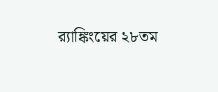র‍্যাঙ্কিংয়ের ২৮তম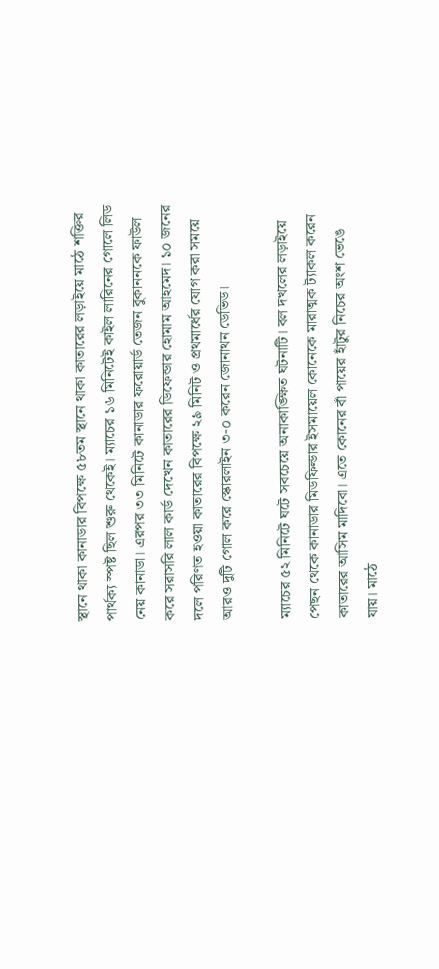স্থানে থাকা কানাডার বিপক্ষে ৫৮তম স্থানে থাকা কাতারের লড়াইয়ে মাঠে শক্তির পার্থক্য স্পষ্ট ছিল শুরু থেকেই। ম্যাচের ১৬ মিনিটেই কাইল লারিনের গোলে লিড নেয় কানাডা। এরপর ৩৩ মিনিটে কানাডার ফরোয়ার্ড তেজন বুকাননকে ফাউল করে সরাসরি লাল কার্ড দেখেন কাতারের ডিফেন্ডার হোমাম আহমেদ। ১০ জনের দলে পরিণত হওয়া কাতারের বিপক্ষে ২৯ মিনিট ও প্রথমার্ধের যোগ করা সময়ে আরও দুটি গোল করে স্কোরলাইন ৩-০ করেন জোনাথন ডেভিড।

ম্যাচের ৫২ মিনিটে ঘটে সবচেয়ে অনাকাঙ্ক্ষিত ঘটনাটি। বল দখলের লড়াইয়ে পেছন থেকে কানাডার মিডফিল্ডার ইসমায়েল কোনেকে মারাত্মক ট্যাকল করেন কাতারের আসিম মাদিবো। এতে কোনের বাঁ পায়ের হাঁটুর নিচের অংশ ভেঙে যায়। মাঠে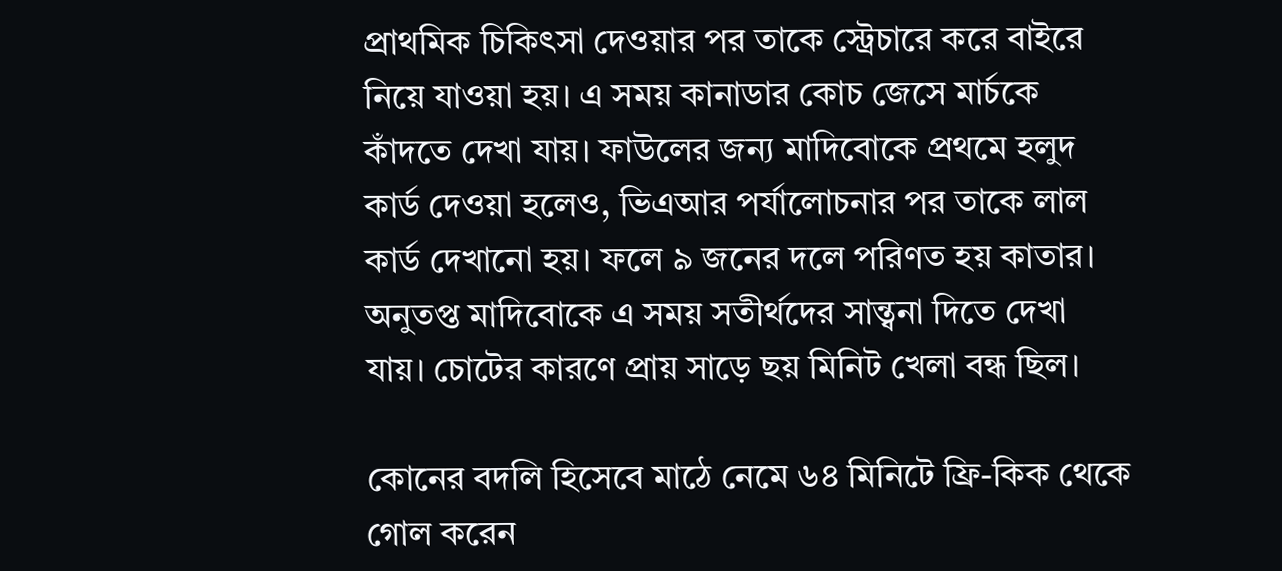প্রাথমিক চিকিৎসা দেওয়ার পর তাকে স্ট্রেচারে করে বাইরে নিয়ে যাওয়া হয়। এ সময় কানাডার কোচ জেসে মার্চকে কাঁদতে দেখা যায়। ফাউলের জন্য মাদিবোকে প্রথমে হলুদ কার্ড দেওয়া হলেও, ভিএআর পর্যালোচনার পর তাকে লাল কার্ড দেখানো হয়। ফলে ৯ জনের দলে পরিণত হয় কাতার। অনুতপ্ত মাদিবোকে এ সময় সতীর্থদের সান্ত্বনা দিতে দেখা যায়। চোটের কারণে প্রায় সাড়ে ছয় মিনিট খেলা বন্ধ ছিল।

কোনের বদলি হিসেবে মাঠে নেমে ৬৪ মিনিটে ফ্রি-কিক থেকে গোল করেন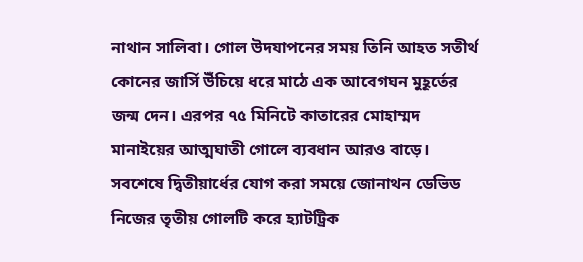নাথান সালিবা। গোল উদযাপনের সময় তিনি আহত সতীর্থ কোনের জার্সি উঁচিয়ে ধরে মাঠে এক আবেগঘন মুহূর্তের জন্ম দেন। এরপর ৭৫ মিনিটে কাতারের মোহাম্মদ মানাইয়ের আত্মঘাতী গোলে ব্যবধান আরও বাড়ে। সবশেষে দ্বিতীয়ার্ধের যোগ করা সময়ে জোনাথন ডেভিড নিজের তৃতীয় গোলটি করে হ্যাটট্রিক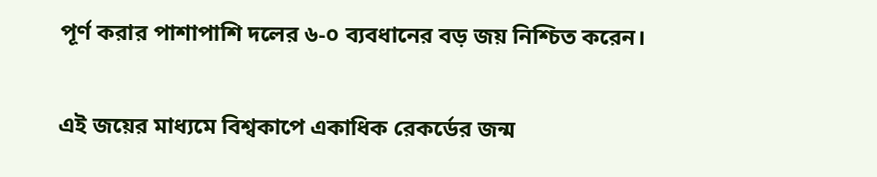পূর্ণ করার পাশাপাশি দলের ৬-০ ব্যবধানের বড় জয় নিশ্চিত করেন।

এই জয়ের মাধ্যমে বিশ্বকাপে একাধিক রেকর্ডের জন্ম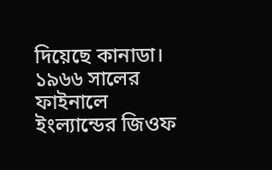দিয়েছে কানাডা। ১৯৬৬ সালের ফাইনালে ইংল্যান্ডের জিওফ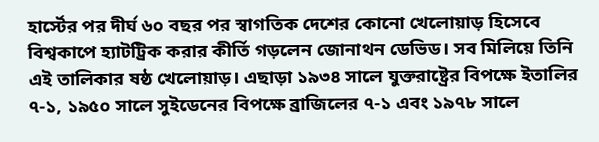হার্স্টের পর দীর্ঘ ৬০ বছর পর স্বাগতিক দেশের কোনো খেলোয়াড় হিসেবে বিশ্বকাপে হ্যাটট্রিক করার কীর্তি গড়লেন জোনাথন ডেভিড। সব মিলিয়ে তিনি এই তালিকার ষষ্ঠ খেলোয়াড়। এছাড়া ১৯৩৪ সালে যুক্তরাষ্ট্রের বিপক্ষে ইতালির ৭-১, ১৯৫০ সালে সুইডেনের বিপক্ষে ব্রাজিলের ৭-১ এবং ১৯৭৮ সালে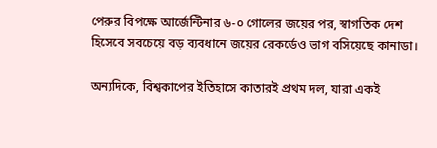পেরুর বিপক্ষে আর্জেন্টিনার ৬-০ গোলের জয়ের পর, স্বাগতিক দেশ হিসেবে সবচেয়ে বড় ব্যবধানে জয়ের রেকর্ডেও ভাগ বসিয়েছে কানাডা।

অন্যদিকে, বিশ্বকাপের ইতিহাসে কাতারই প্রথম দল, যারা একই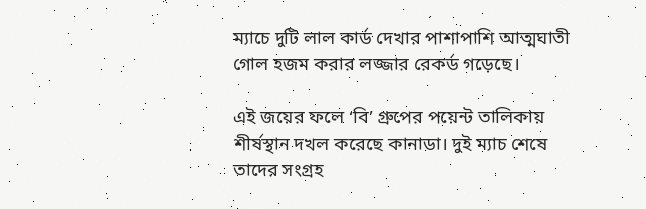ম্যাচে দুটি লাল কার্ড দেখার পাশাপাশি আত্মঘাতী গোল হজম করার লজ্জার রেকর্ড গড়েছে।

এই জয়ের ফলে ‘বি’ গ্রুপের পয়েন্ট তালিকায় শীর্ষস্থান দখল করেছে কানাডা। দুই ম্যাচ শেষে তাদের সংগ্রহ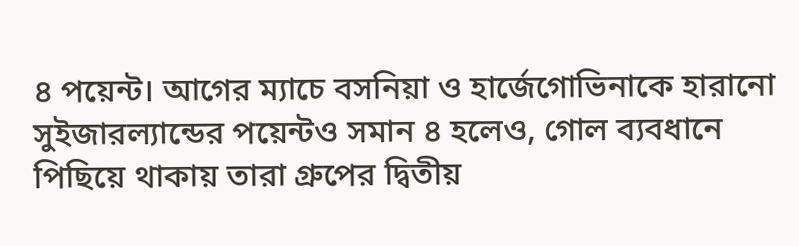৪ পয়েন্ট। আগের ম্যাচে বসনিয়া ও হার্জেগোভিনাকে হারানো সুইজারল্যান্ডের পয়েন্টও সমান ৪ হলেও, গোল ব্যবধানে পিছিয়ে থাকায় তারা গ্রুপের দ্বিতীয়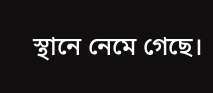স্থানে নেমে গেছে।